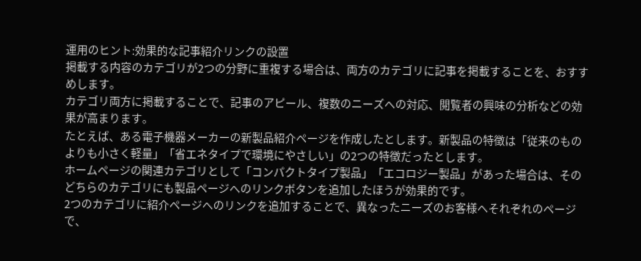運用のヒント:効果的な記事紹介リンクの設置
掲載する内容のカテゴリが2つの分野に重複する場合は、両方のカテゴリに記事を掲載することを、おすすめします。
カテゴリ両方に掲載することで、記事のアピール、複数のニーズへの対応、閲覧者の興味の分析などの効果が高まります。
たとえば、ある電子機器メーカーの新製品紹介ページを作成したとします。新製品の特徴は「従来のものよりも小さく軽量」「省エネタイプで環境にやさしい」の2つの特徴だったとします。
ホームページの関連カテゴリとして「コンパクトタイプ製品」「エコロジー製品」があった場合は、そのどちらのカテゴリにも製品ページへのリンクボタンを追加したほうが効果的です。
2つのカテゴリに紹介ページへのリンクを追加することで、異なったニーズのお客様へそれぞれのページで、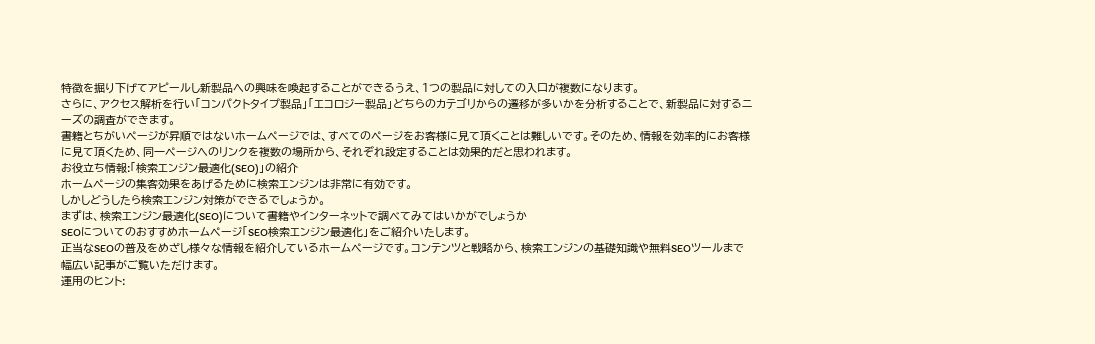特徴を掘り下げてアピールし新製品への興味を喚起することができるうえ、1つの製品に対しての入口が複数になります。
さらに、アクセス解析を行い「コンパクトタイプ製品」「エコロジー製品」どちらのカテゴリからの遷移が多いかを分析することで、新製品に対するニーズの調査ができます。
書籍とちがいページが昇順ではないホームページでは、すべてのページをお客様に見て頂くことは難しいです。そのため、情報を効率的にお客様に見て頂くため、同一ページへのリンクを複数の場所から、それぞれ設定することは効果的だと思われます。
お役立ち情報:「検索エンジン最適化(SEO)」の紹介
ホームページの集客効果をあげるために検索エンジンは非常に有効です。
しかしどうしたら検索エンジン対策ができるでしょうか。
まずは、検索エンジン最適化(SEO)について書籍やインターネットで調べてみてはいかがでしょうか
SEOについてのおすすめホームページ「SEO検索エンジン最適化」をご紹介いたします。
正当なSEOの普及をめざし様々な情報を紹介しているホームページです。コンテンツと戦略から、検索エンジンの基礎知識や無料SEOツールまで幅広い記事がご覧いただけます。
運用のヒント: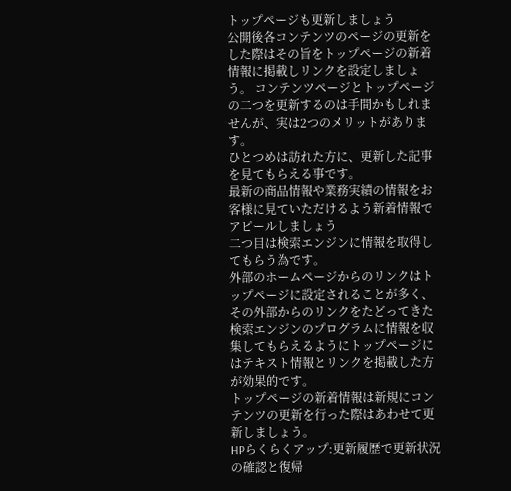トップページも更新しましょう
公開後各コンテンツのページの更新をした際はその旨をトップページの新着情報に掲載しリンクを設定しましょう。 コンテンツページとトップページの二つを更新するのは手間かもしれませんが、実は2つのメリットがあります。
ひとつめは訪れた方に、更新した記事を見てもらえる事です。
最新の商品情報や業務実績の情報をお客様に見ていただけるよう新着情報でアピールしましょう
二つ目は検索エンジンに情報を取得してもらう為です。
外部のホームページからのリンクはトップページに設定されることが多く、その外部からのリンクをたどってきた検索エンジンのプログラムに情報を収集してもらえるようにトップページにはテキスト情報とリンクを掲載した方が効果的です。
トップページの新着情報は新規にコンテンツの更新を行った際はあわせて更新しましょう。
HPらくらくアップ:更新履歴で更新状況の確認と復帰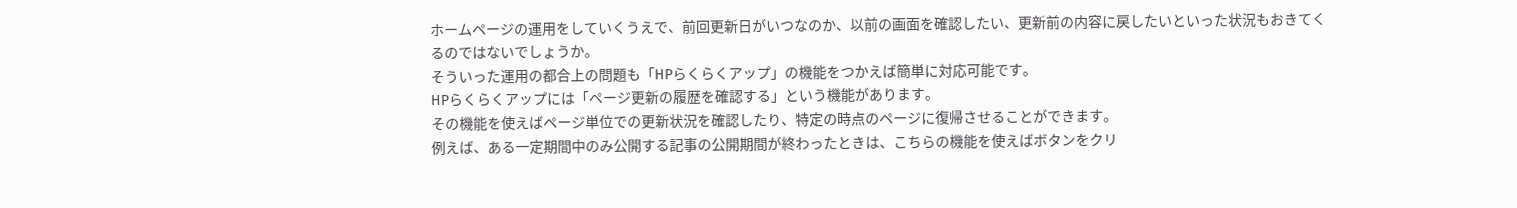ホームページの運用をしていくうえで、前回更新日がいつなのか、以前の画面を確認したい、更新前の内容に戻したいといった状況もおきてくるのではないでしょうか。
そういった運用の都合上の問題も「HPらくらくアップ」の機能をつかえば簡単に対応可能です。
HPらくらくアップには「ページ更新の履歴を確認する」という機能があります。
その機能を使えばページ単位での更新状況を確認したり、特定の時点のページに復帰させることができます。
例えば、ある一定期間中のみ公開する記事の公開期間が終わったときは、こちらの機能を使えばボタンをクリ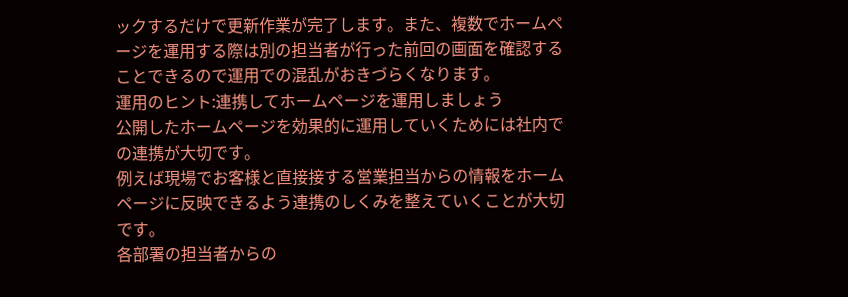ックするだけで更新作業が完了します。また、複数でホームページを運用する際は別の担当者が行った前回の画面を確認することできるので運用での混乱がおきづらくなります。
運用のヒント:連携してホームページを運用しましょう
公開したホームページを効果的に運用していくためには社内での連携が大切です。
例えば現場でお客様と直接接する営業担当からの情報をホームページに反映できるよう連携のしくみを整えていくことが大切です。
各部署の担当者からの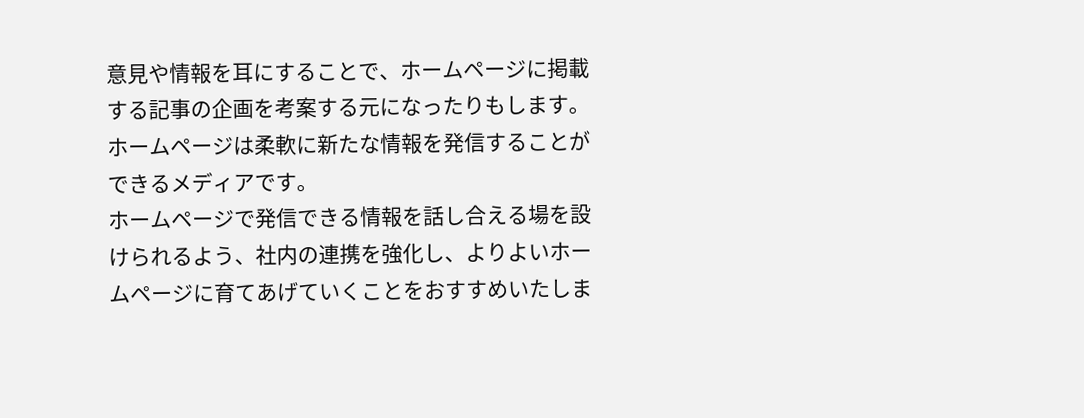意見や情報を耳にすることで、ホームページに掲載する記事の企画を考案する元になったりもします。
ホームページは柔軟に新たな情報を発信することができるメディアです。
ホームページで発信できる情報を話し合える場を設けられるよう、社内の連携を強化し、よりよいホームページに育てあげていくことをおすすめいたしま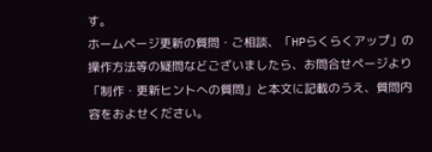す。
ホームページ更新の質問・ご相談、「HPらくらくアップ」の操作方法等の疑問などございましたら、お問合せページより「制作・更新ヒントへの質問」と本文に記載のうえ、質問内容をおよせください。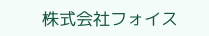株式会社フォイス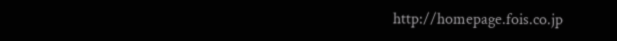http://homepage.fois.co.jp